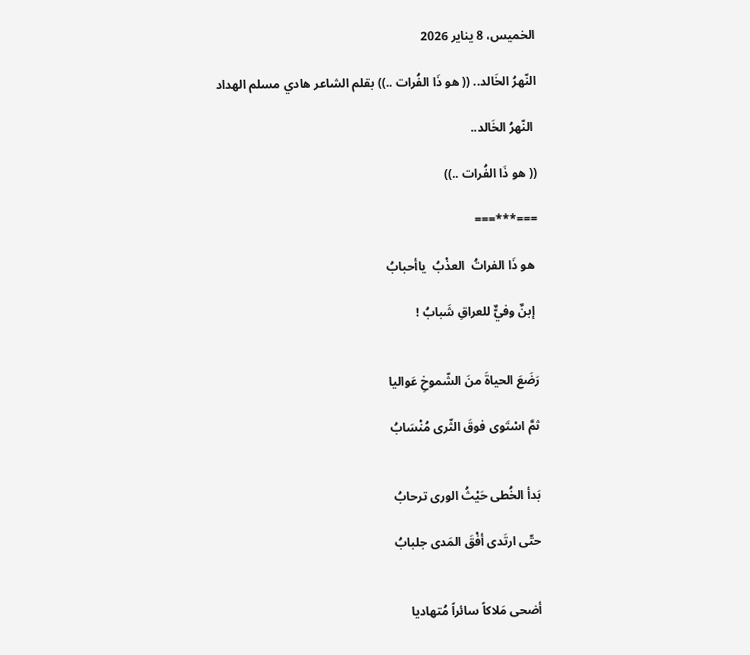الخميس، 8 يناير 2026

النّهرُ الخَالد.. (( هو ذَا الفُرات ..)) بقلم الشاعر هادي مسلم الهداد

 النّهرُ الخَالد..

(( هو ذَا الفُرات ..))

===***===

 هو ذَا الفراتُ  العذْبُ  ياأحبابُ

 إبنٌ وفيٌّ للعراقِ شَبابُ !


رَضَعَ الحياةَ منَ الشّموخِ عَواليا

ثمَّ اسْتَوى فوقَ الثّرى مُنْسَابُ


بَدأ الخُطى حَيْثُ الورى ترحابُ

حتّى ارتَدى أفْقَ المَدى جلبابُ


أضحى مَلاكاً سائراً مُتهاديا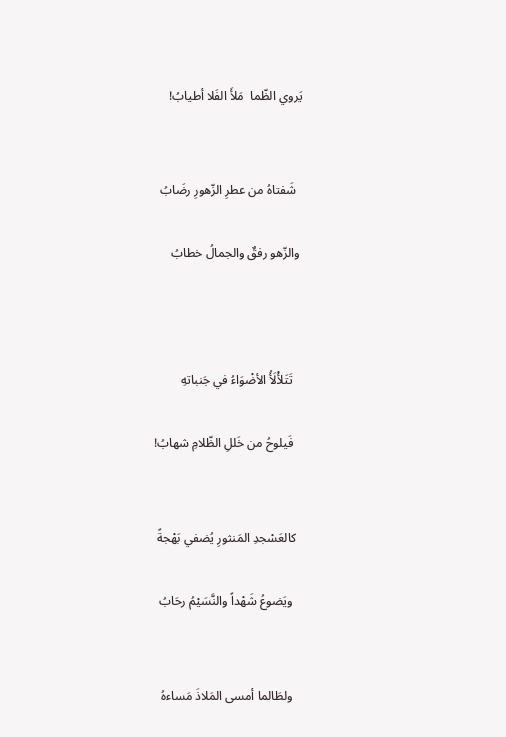يَروي الظّما  مَلأَ الفَلا أطيابُ!


  شَفتاهُ من عطرِ الزّهورِ رضَابُ

 والزّهو رفقٌ والجمالُ خطابُ



   تَتَلأْلَأُ الأضْوَاءُ في جَنباتهِ

   فَيلوحُ من خَللِ الظّلامِ شهابُ!


  كالعَسْجدِ المَنثورِ يُضفي بَهْجةً

   ويَضوعُ شَهْداً والنَّسَيْمُ رحَابُ


   ولطَالما أمسى المَلاذَ مَساءهُ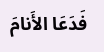فَدَعَا الأَنامَ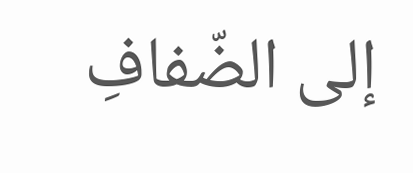إلى الضّفافِ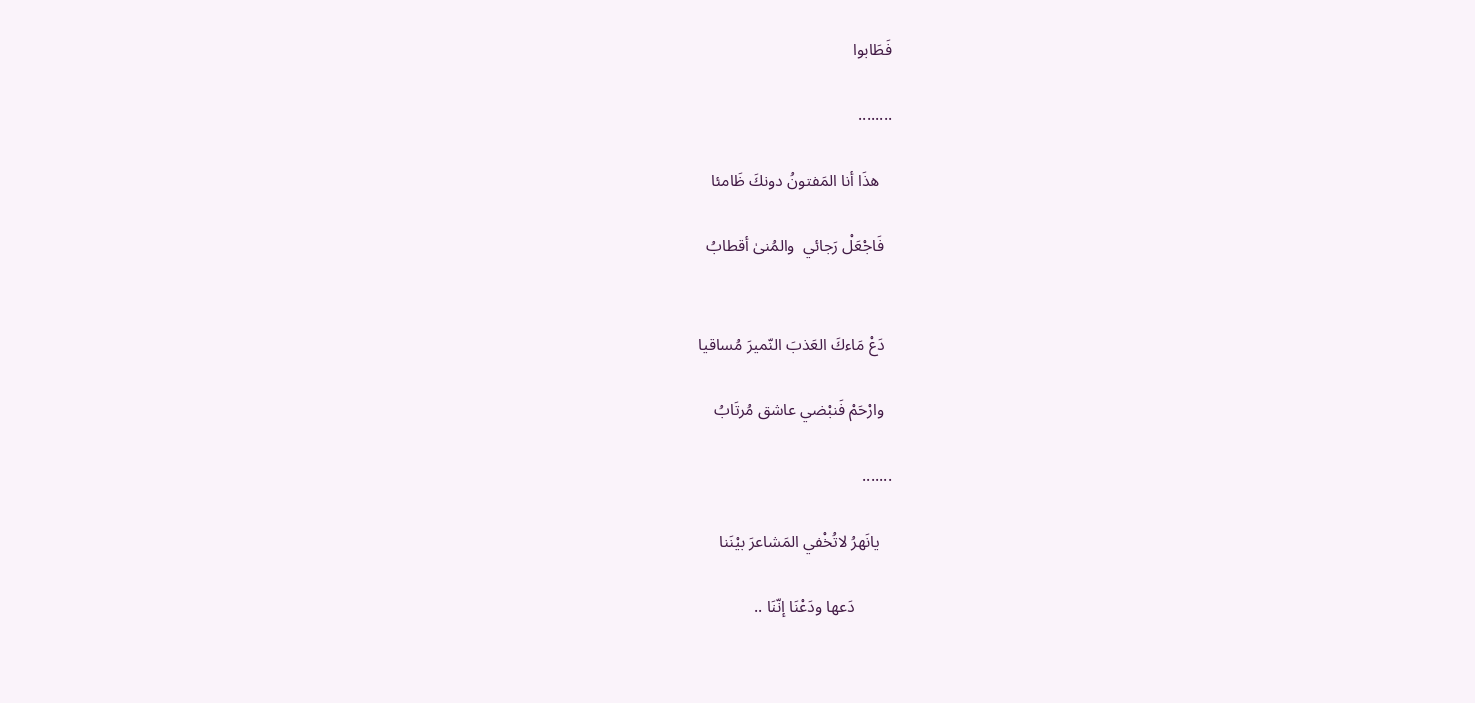فَطَابوا

........

   هذَا أنا المَفتونُ دونكَ ظَامئا

  فَاجْعَلْ رَجائي  والمُنىٰ أقطابُ


  دَعْ مَاءكَ العَذبَ النّميرَ مُساقيا

  وارْحَمْ فَنبْضي عاشق مُرتَابُ

.......

   يانَهرُ لاتُخْفي المَشاعرَ بيْنَنا

         دَعها ودَعْنَا إنّنَا ..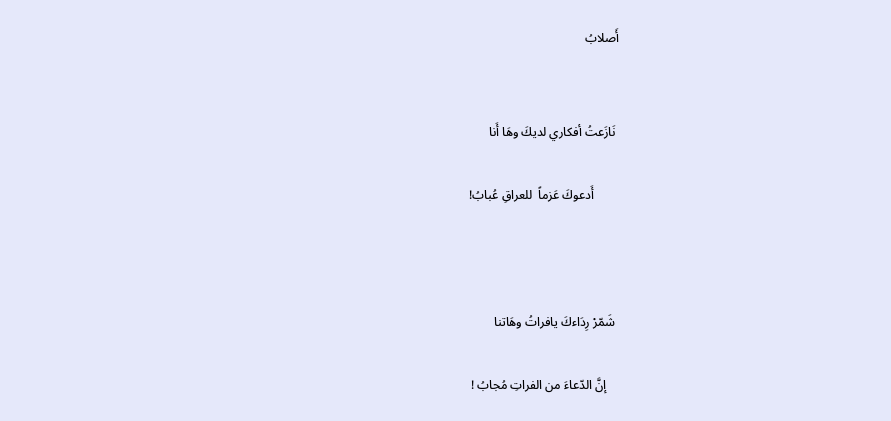أَصلابُ


 نَازَعتُ أفكاري لديكَ وهَا أَنا

        أَدعوكَ عَزماً  للعراقِ عُبابُ!



 شَمّرْ رِدَاءكَ يافراتُ وهَاتنا

    إنَّ الدّعاءَ من الفراتِ مُجابُ !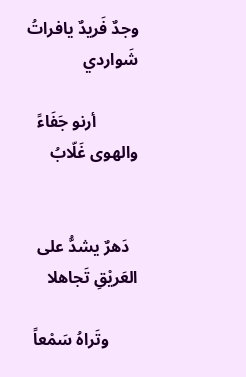وجدٌ فَريدٌ يافراتُ شَواردي

          أرنو جَفَاءً والهوى غَلّابُ


  دَهرٌ يشدُّ على العَريْقِ تَجاهلا

       وتَراهُ سَمْعاً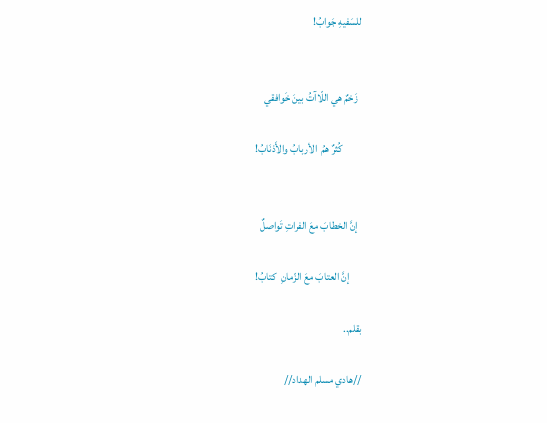للسَفيهِ جَوابُ!


  زَخمٌ هي اللّاآتُ بينَ خَوافقي

         كُثرٌ همُ  الأربابُ والأَذنَابُ!


  إنَّ الخطابَ معَ الفراتِ تَواصلٌ

      إنَّ العتابَ معَ الزّمانِ  كتابُ!

بقلم..

//هادي مسلم الهداد//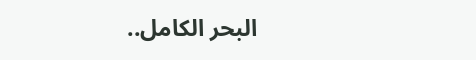البحر الكامل..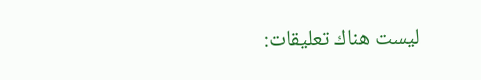ليست هناك تعليقات: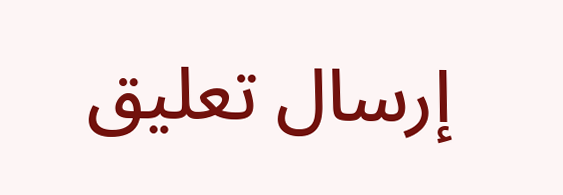إرسال تعليق